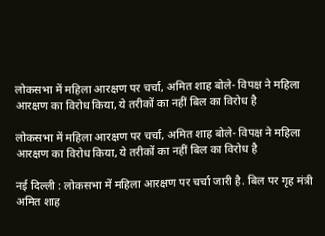लोकसभा में महिला आरक्षण पर चर्चा, अमित शाह बोले- विपक्ष ने महिला आरक्षण का विरोध किया, ये तरीकों का नहीं बिल का विरोध है

लोकसभा में महिला आरक्षण पर चर्चा, अमित शाह बोले- विपक्ष ने महिला आरक्षण का विरोध किया, ये तरीकों का नहीं बिल का विरोध है

नई दिल्ली : लोकसभा में महिला आरक्षण पर चर्चा जारी है. बिल पर गृह मंत्री अमित शाह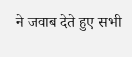ने जवाब देते हुए सभी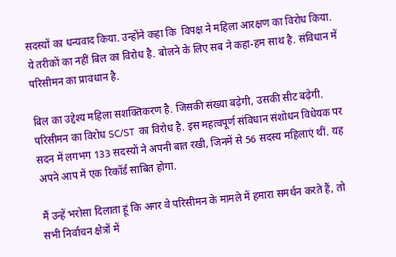सदस्यों का धन्यवाद किया. उन्होंने कहा कि  विपक्ष ने महिला आरक्षण का विरोध किया. ये तरीकों का नहीं बिल का विरोध है. बोलने के लिए सब ने कहा-हम साथ है. संविधान में परिसीमन का प्रावधान है.

बिल का उद्देश्य महिला सशक्तिकरण है. जिसकी संख्या बढ़ेगी, उसकी सीट बढ़ेगी. परिसीमन का विरोध SC/ST का विरोध है. इस महत्वपूर्ण संविधान संशोधन विधेयक पर सदन में लगभग 133 सदस्यों ने अपनी बात रखी, जिनमें से 56 सदस्य महिलाएं थीं. यह अपने आप में एक रिकॉर्ड साबित होगा.

मैं उन्हें भरोसा दिलाता हूं कि अगर वे परिसीमन के मामले में हमारा समर्थन करते हैं, तो सभी निर्वाचन क्षेत्रों में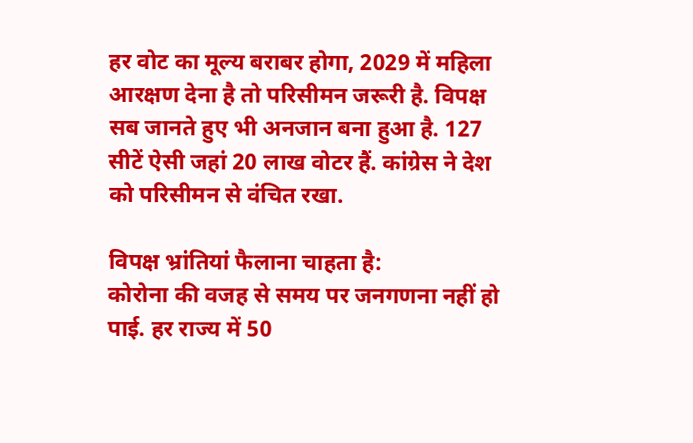हर वोट का मूल्य बराबर होगा, 2029 में महिला आरक्षण देना है तो परिसीमन जरूरी है. विपक्ष सब जानते हुए भी अनजान बना हुआ है. 127 सीटें ऐसी जहां 20 लाख वोटर हैं. कांग्रेस ने देश को परिसीमन से वंचित रखा.

विपक्ष भ्रांतियां फैलाना चाहता है:
कोरोना की वजह से समय पर जनगणना नहीं हो पाई. हर राज्य में 50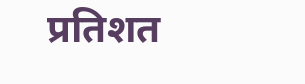प्रतिशत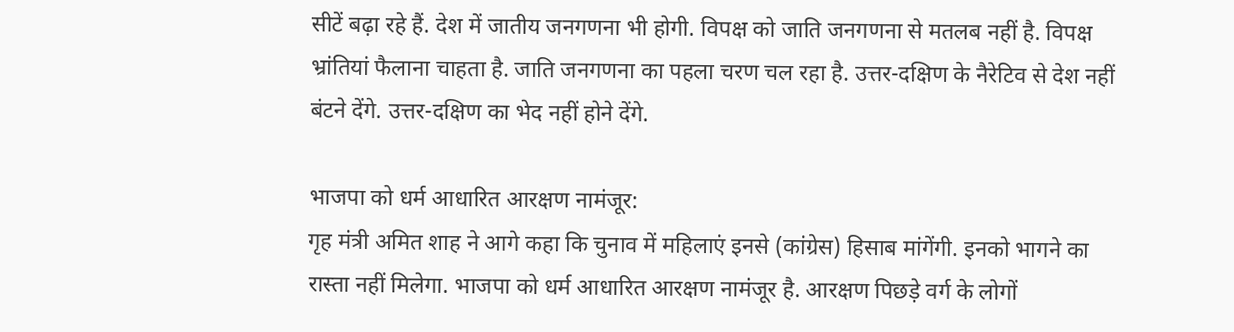सीटें बढ़ा रहे हैं. देश में जातीय जनगणना भी होगी. विपक्ष को जाति जनगणना से मतलब नहीं है. विपक्ष भ्रांतियां फैलाना चाहता है. जाति जनगणना का पहला चरण चल रहा है. उत्तर-दक्षिण के नैरेटिव से देश नहीं बंटने देंगे. उत्तर-दक्षिण का भेद नहीं होने देंगे.

भाजपा को धर्म आधारित आरक्षण नामंजूर:
गृह मंत्री अमित शाह ने आगे कहा कि चुनाव में महिलाएं इनसे (कांग्रेस) हिसाब मांगेंगी. इनको भागने का रास्ता नहीं मिलेगा. भाजपा को धर्म आधारित आरक्षण नामंजूर है. आरक्षण पिछड़े वर्ग के लोगों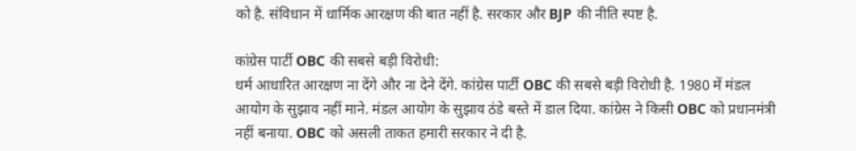को है. संविधान में धार्मिक आरक्षण की बात नहीं है. सरकार और BJP की नीति स्पष्ट है.

कांग्रेस पार्टी OBC की सबसे बड़ी विरोधी:
धर्म आधारित आरक्षण ना देंगे और ना देने देंगे. कांग्रेस पार्टी OBC की सबसे बड़ी विरोधी है. 1980 में मंडल आयोग के सुझाव नहीं माने. मंडल आयोग के सुझाव ठंडे बस्ते में डाल दिया. कांग्रेस ने किसी OBC को प्रधानमंत्री नहीं बनाया. OBC को असली ताकत हमारी सरकार ने दी है.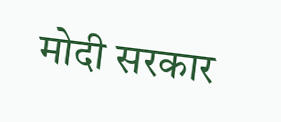मोदी सरकार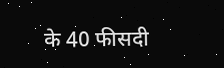के 40 फीसदी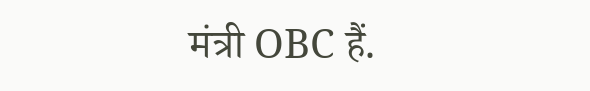मंत्री OBC हैं.